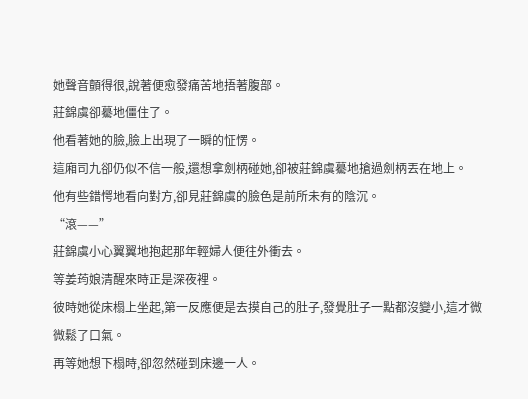她聲音顫得很,說著便愈發痛苦地捂著腹部。
莊錦虞卻驀地僵住了。
他看著她的臉,臉上出現了一瞬的怔愣。
這廂司九卻仍似不信一般,還想拿劍柄碰她,卻被莊錦虞驀地搶過劍柄丟在地上。
他有些錯愕地看向對方,卻見莊錦虞的臉色是前所未有的陰沉。
“滾——”
莊錦虞小心翼翼地抱起那年輕婦人便往外衝去。
等姜荺娘清醒來時正是深夜裡。
彼時她從床榻上坐起,第一反應便是去摸自己的肚子,發覺肚子一點都沒變小,這才微微鬆了口氣。
再等她想下榻時,卻忽然碰到床邊一人。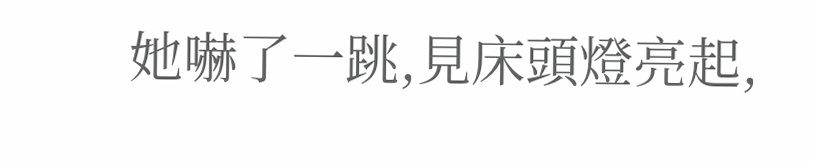她嚇了一跳,見床頭燈亮起,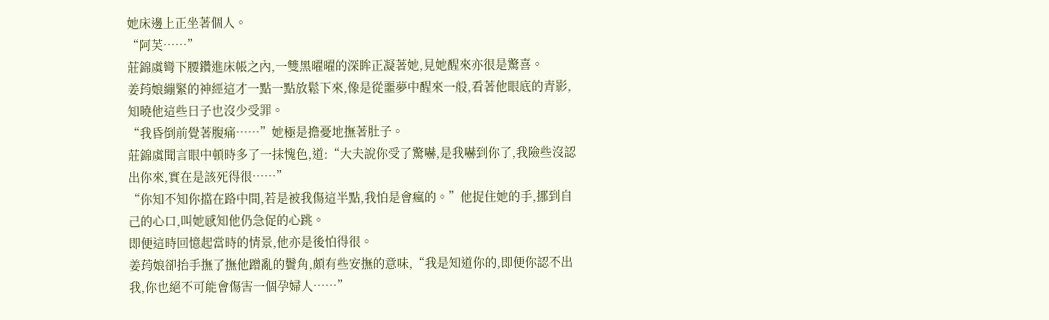她床邊上正坐著個人。
“阿芙……”
莊錦虞彎下腰鑽進床帳之內,一雙黑曜曜的深眸正凝著她,見她醒來亦很是驚喜。
姜荺娘繃緊的神經這才一點一點放鬆下來,像是從噩夢中醒來一般,看著他眼底的青影,知曉他這些日子也沒少受罪。
“我昏倒前覺著腹痛……”她極是擔憂地撫著肚子。
莊錦虞聞言眼中頓時多了一抹愧色,道:“大夫說你受了驚嚇,是我嚇到你了,我險些沒認出你來,實在是該死得很……”
“你知不知你擋在路中間,若是被我傷這半點,我怕是會瘋的。”他捉住她的手,挪到自己的心口,叫她感知他仍急促的心跳。
即便這時回憶起當時的情景,他亦是後怕得很。
姜荺娘卻抬手撫了撫他蹭亂的鬢角,頗有些安撫的意味,“我是知道你的,即便你認不出我,你也絕不可能會傷害一個孕婦人……”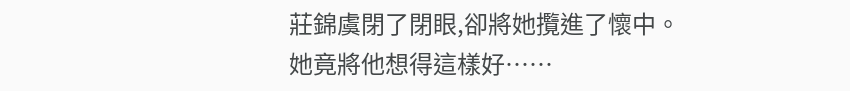莊錦虞閉了閉眼,卻將她攬進了懷中。
她竟將他想得這樣好……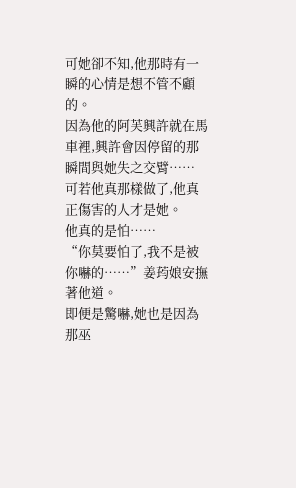可她卻不知,他那時有一瞬的心情是想不管不顧的。
因為他的阿芙興許就在馬車裡,興許會因停留的那瞬間與她失之交臂……
可若他真那樣做了,他真正傷害的人才是她。
他真的是怕……
“你莫要怕了,我不是被你嚇的……”姜荺娘安撫著他道。
即便是驚嚇,她也是因為那巫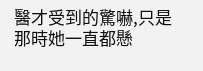醫才受到的驚嚇,只是那時她一直都懸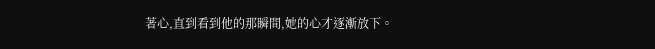著心,直到看到他的那瞬間,她的心才逐漸放下。